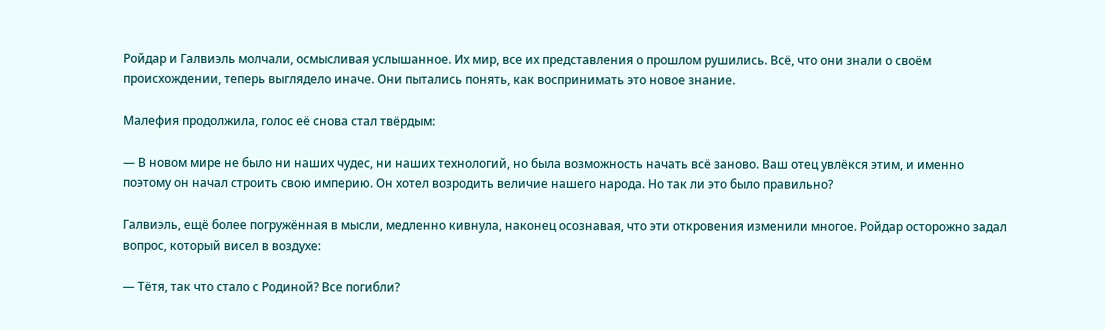Ройдар и Галвиэль молчали, осмысливая услышанное. Их мир, все их представления о прошлом рушились. Всё, что они знали о своём происхождении, теперь выглядело иначе. Они пытались понять, как воспринимать это новое знание.

Малефия продолжила, голос её снова стал твёрдым:

— В новом мире не было ни наших чудес, ни наших технологий, но была возможность начать всё заново. Ваш отец увлёкся этим, и именно поэтому он начал строить свою империю. Он хотел возродить величие нашего народа. Но так ли это было правильно?

Галвиэль, ещё более погружённая в мысли, медленно кивнула, наконец осознавая, что эти откровения изменили многое. Ройдар осторожно задал вопрос, который висел в воздухе:

— Тётя, так что стало с Родиной? Все погибли?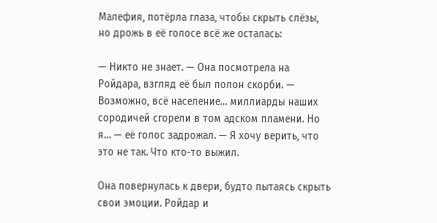Малефия, потёрла глаза, чтобы скрыть слёзы, но дрожь в её голосе всё же осталась:

— Никто не знает. — Она посмотрела на Ройдара, взгляд её был полон скорби. — Возможно, всё население… миллиарды наших сородичей сгорели в том адском пламени. Но я… — её голос задрожал. — Я хочу верить, что это не так. Что кто-то выжил.

Она повернулась к двери, будто пытаясь скрыть свои эмоции. Ройдар и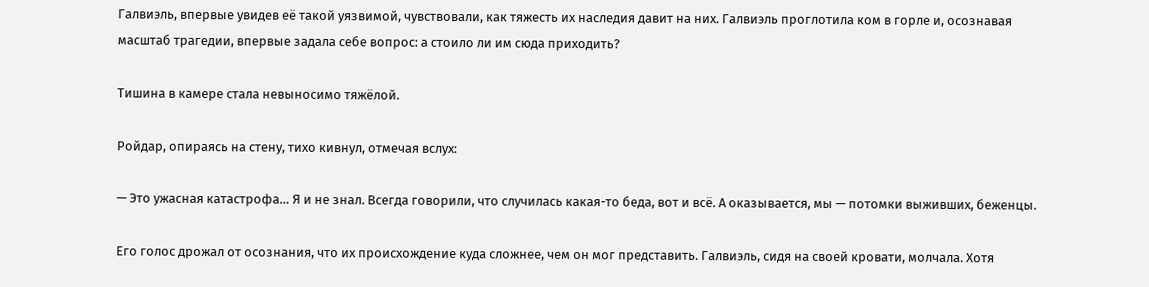Галвиэль, впервые увидев её такой уязвимой, чувствовали, как тяжесть их наследия давит на них. Галвиэль проглотила ком в горле и, осознавая масштаб трагедии, впервые задала себе вопрос: а стоило ли им сюда приходить?

Тишина в камере стала невыносимо тяжёлой.

Ройдар, опираясь на стену, тихо кивнул, отмечая вслух:

— Это ужасная катастрофа… Я и не знал. Всегда говорили, что случилась какая-то беда, вот и всё. А оказывается, мы — потомки выживших, беженцы.

Его голос дрожал от осознания, что их происхождение куда сложнее, чем он мог представить. Галвиэль, сидя на своей кровати, молчала. Хотя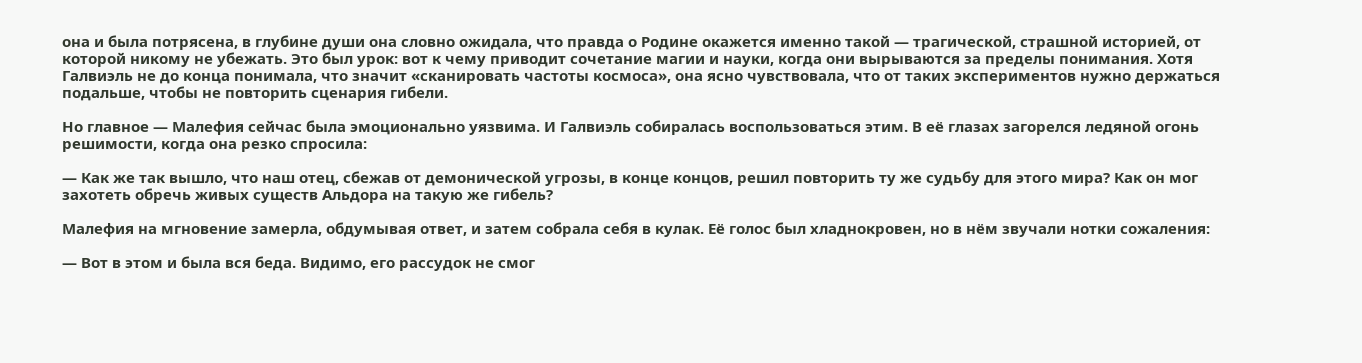она и была потрясена, в глубине души она словно ожидала, что правда о Родине окажется именно такой — трагической, страшной историей, от которой никому не убежать. Это был урок: вот к чему приводит сочетание магии и науки, когда они вырываются за пределы понимания. Хотя Галвиэль не до конца понимала, что значит «сканировать частоты космоса», она ясно чувствовала, что от таких экспериментов нужно держаться подальше, чтобы не повторить сценария гибели.

Но главное — Малефия сейчас была эмоционально уязвима. И Галвиэль собиралась воспользоваться этим. В её глазах загорелся ледяной огонь решимости, когда она резко спросила:

— Как же так вышло, что наш отец, сбежав от демонической угрозы, в конце концов, решил повторить ту же судьбу для этого мира? Как он мог захотеть обречь живых существ Альдора на такую же гибель?

Малефия на мгновение замерла, обдумывая ответ, и затем собрала себя в кулак. Её голос был хладнокровен, но в нём звучали нотки сожаления:

— Вот в этом и была вся беда. Видимо, его рассудок не смог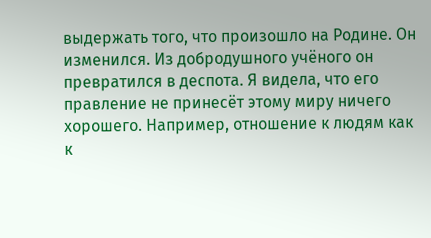выдержать того, что произошло на Родине. Он изменился. Из добродушного учёного он превратился в деспота. Я видела, что его правление не принесёт этому миру ничего хорошего. Например, отношение к людям как к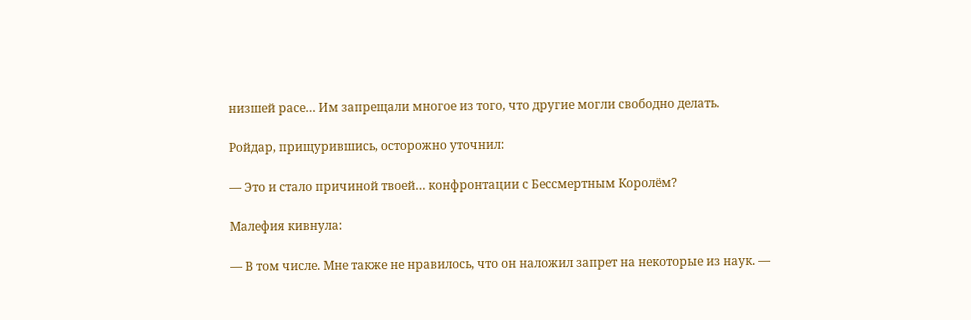низшей расе… Им запрещали многое из того, что другие могли свободно делать.

Ройдар, прищурившись, осторожно уточнил:

— Это и стало причиной твоей… конфронтации с Бессмертным Королём?

Малефия кивнула:

— В том числе. Мне также не нравилось, что он наложил запрет на некоторые из наук. —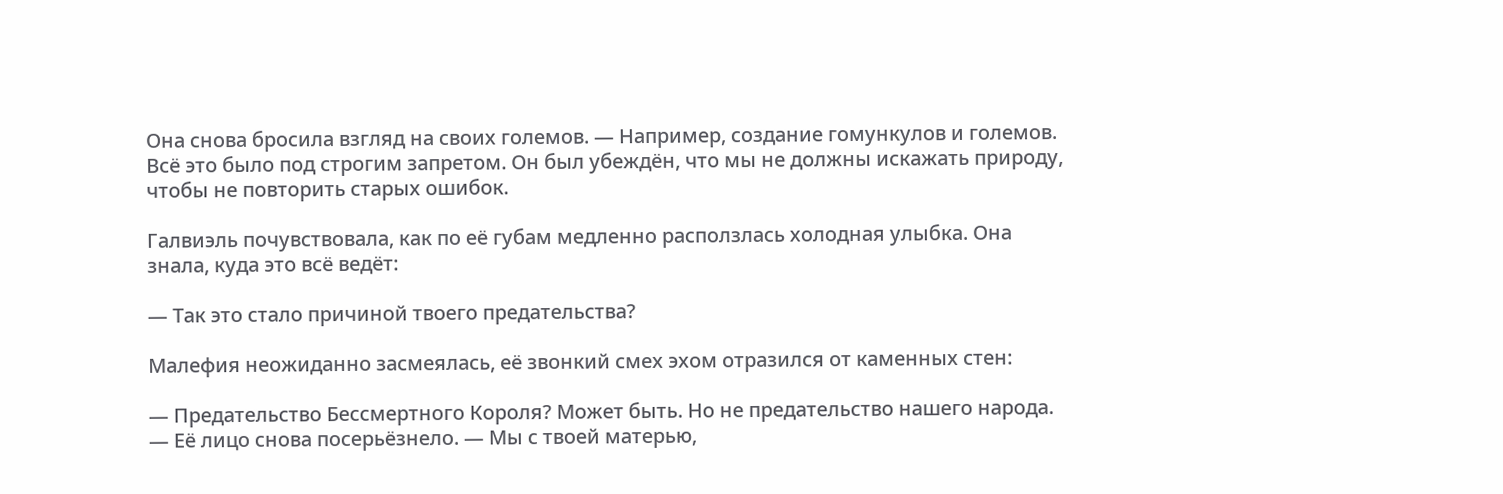Она снова бросила взгляд на своих големов. — Например, создание гомункулов и големов. Всё это было под строгим запретом. Он был убеждён, что мы не должны искажать природу, чтобы не повторить старых ошибок.

Галвиэль почувствовала, как по её губам медленно расползлась холодная улыбка. Она знала, куда это всё ведёт:

— Так это стало причиной твоего предательства?

Малефия неожиданно засмеялась, её звонкий смех эхом отразился от каменных стен:

— Предательство Бессмертного Короля? Может быть. Но не предательство нашего народа. — Её лицо снова посерьёзнело. — Мы с твоей матерью,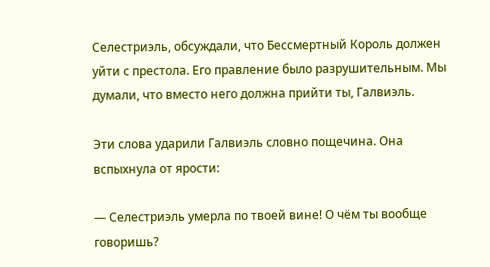Селестриэль, обсуждали, что Бессмертный Король должен уйти с престола. Его правление было разрушительным. Мы думали, что вместо него должна прийти ты, Галвиэль.

Эти слова ударили Галвиэль словно пощечина. Она вспыхнула от ярости:

— Селестриэль умерла по твоей вине! О чём ты вообще говоришь?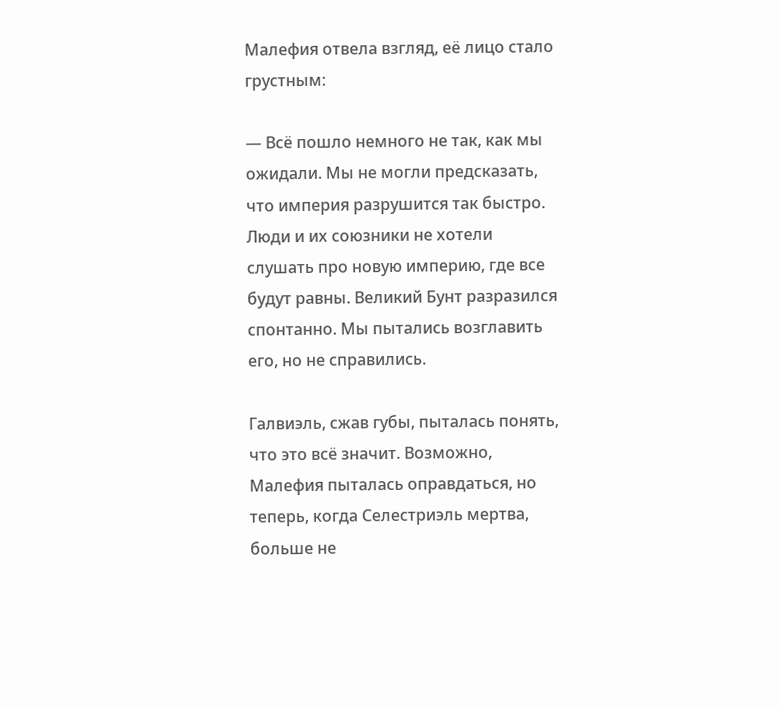Малефия отвела взгляд, её лицо стало грустным:

— Всё пошло немного не так, как мы ожидали. Мы не могли предсказать, что империя разрушится так быстро. Люди и их союзники не хотели слушать про новую империю, где все будут равны. Великий Бунт разразился спонтанно. Мы пытались возглавить его, но не справились.

Галвиэль, сжав губы, пыталась понять, что это всё значит. Возможно, Малефия пыталась оправдаться, но теперь, когда Селестриэль мертва, больше не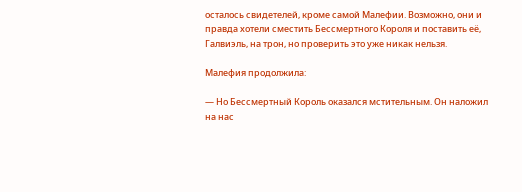осталось свидетелей, кроме самой Малефии. Возможно, они и правда хотели сместить Бессмертного Короля и поставить её, Галвиэль, на трон, но проверить это уже никак нельзя.

Малефия продолжила:

— Но Бессмертный Король оказался мстительным. Он наложил на нас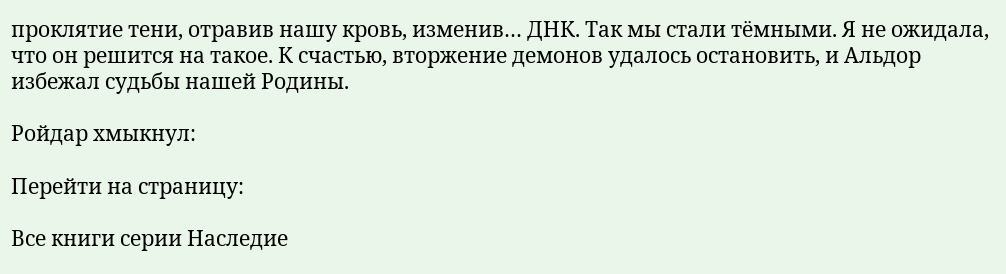проклятие тени, отравив нашу кровь, изменив… ДНК. Так мы стали тёмными. Я не ожидала, что он решится на такое. К счастью, вторжение демонов удалось остановить, и Альдор избежал судьбы нашей Родины.

Ройдар хмыкнул:

Перейти на страницу:

Все книги серии Наследие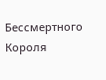Бессмертного Короля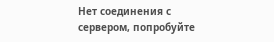Нет соединения с сервером, попробуйте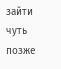зайти чуть позже